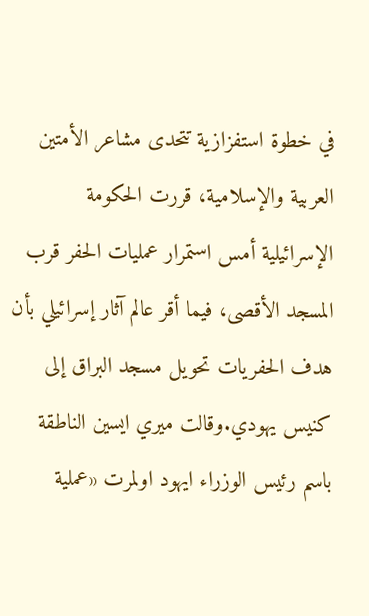في خطوة استفزازية تتحدى مشاعر الأمتين العربية والإسلامية، قررت الحكومة الإسرائيلية أمس استمرار عمليات الحفر قرب المسجد الأقصى، فيما أقر عالم آثار إسرائيلي بأن هدف الحفريات تحويل مسجد البراق إلى كنيس يهودي.وقالت ميري ايسين الناطقة باسم رئيس الوزراء ايهود اولمرت «عملية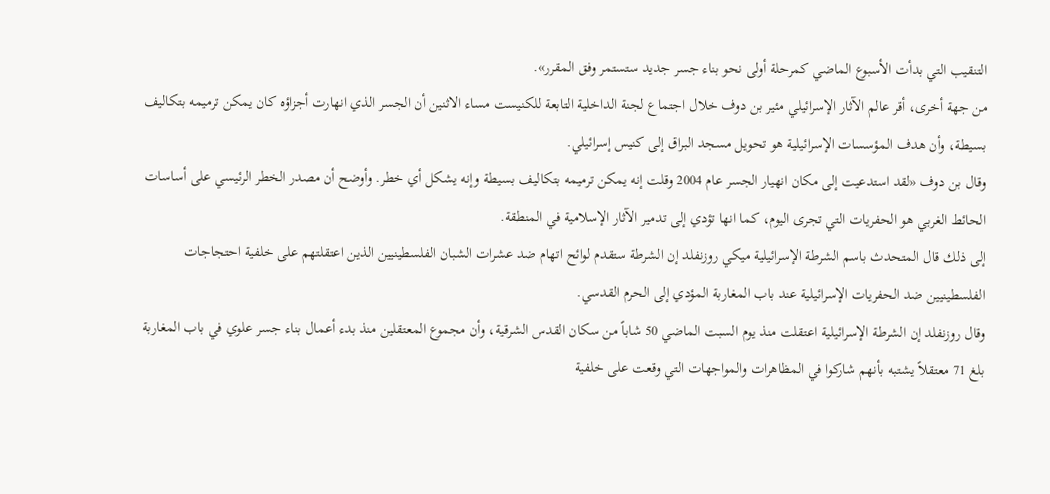التنقيب التي بدأت الأسبوع الماضي كمرحلة أولى نحو بناء جسر جديد ستستمر وفق المقرر».
من جهة أخرى، أقر عالم الآثار الإسرائيلي مئير بن دوف خلال اجتماع لجنة الداخلية التابعة للكنيست مساء الاثنين أن الجسر الذي انهارت أجزاؤه كان يمكن ترميمه بتكاليف بسيطة، وأن هدف المؤسسات الإسرائيلية هو تحويل مسجد البراق إلى كنيس إسرائيلي.
وقال بن دوف «لقد استدعيت إلى مكان انهيار الجسر عام 2004 وقلت إنه يمكن ترميمه بتكاليف بسيطة وإنه يشكل أي خطر. وأوضح أن مصدر الخطر الرئيسي على أساسات الحائط الغربي هو الحفريات التي تجرى اليوم، كما انها تؤدي إلى تدمير الآثار الإسلامية في المنطقة.
إلى ذلك قال المتحدث باسم الشرطة الإسرائيلية ميكي روزنفلد إن الشرطة ستقدم لوائح اتهام ضد عشرات الشبان الفلسطينيين الذين اعتقلتهم على خلفية احتجاجات الفلسطينيين ضد الحفريات الإسرائيلية عند باب المغاربة المؤدي إلى الحرم القدسي.
وقال روزنفلد إن الشرطة الإسرائيلية اعتقلت منذ يوم السبت الماضي 50 شاباً من سكان القدس الشرقية، وأن مجموع المعتقلين منذ بدء أعمال بناء جسر علوي في باب المغاربة بلغ 71 معتقلاً يشتبه بأنهم شاركوا في المظاهرات والمواجهات التي وقعت على خلفية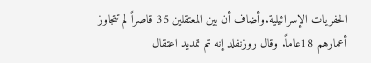الحفريات الإسرائيلية.وأضاف أن بين المعتقلين 35 قاصراً لم تتجاوز أعمارهم 18عاماً. وقال روزنفلد إنه تم تمديد اعتقال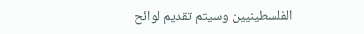الفلسطينيين وسيتم تقديم لوائح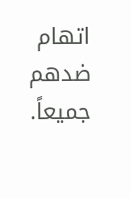اتهام ضدهم جميعاً.